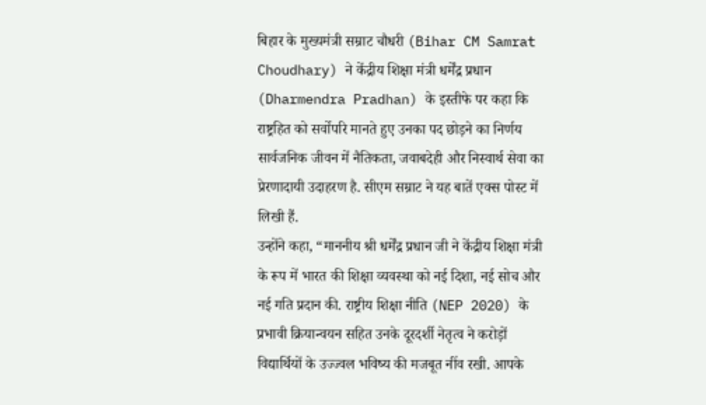बिहार के मुख्यमंत्री सम्राट चौधरी (Bihar CM Samrat Choudhary) ने केंद्रीय शिक्षा मंत्री धर्मेंद्र प्रधान (Dharmendra Pradhan) के इस्तीफे पर कहा कि राष्ट्रहित को सर्वोपरि मानते हुए उनका पद छोड़ने का निर्णय सार्वजनिक जीवन में नैतिकता, जवाबदेही और निस्वार्थ सेवा का प्रेरणादायी उदाहरण है. सीएम सम्राट ने यह बातें एक्स पोस्ट में लिखी हैं.
उन्होंने कहा, “माननीय श्री धर्मेंद्र प्रधान जी ने केंद्रीय शिक्षा मंत्री के रूप में भारत की शिक्षा व्यवस्था को नई दिशा, नई सोच और नई गति प्रदान की. राष्ट्रीय शिक्षा नीति (NEP 2020) के प्रभावी क्रियान्वयन सहित उनके दूरदर्शी नेतृत्व ने करोड़ों विद्यार्थियों के उज्ज्वल भविष्य की मजबूत नींव रखी. आपके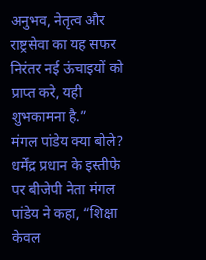अनुभव, नेतृत्व और राष्ट्रसेवा का यह सफर निरंतर नई ऊंचाइयों को प्राप्त करे, यही शुभकामना है.”
मंगल पांडेय क्या बोले?
धर्मेंद्र प्रधान के इस्तीफे पर बीजेपी नेता मंगल पांडेय ने कहा, “शिक्षा केवल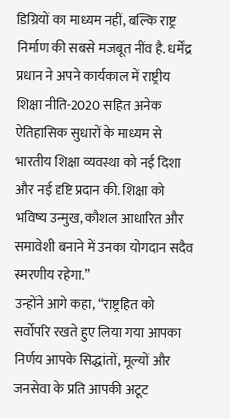डिग्रियों का माध्यम नहीं, बल्कि राष्ट्र निर्माण की सबसे मजबूत नींव है. धर्मेंद्र प्रधान ने अपने कार्यकाल में राष्ट्रीय शिक्षा नीति-2020 सहित अनेक ऐतिहासिक सुधारों के माध्यम से भारतीय शिक्षा व्यवस्था को नई दिशा और नई दृष्टि प्रदान की. शिक्षा को भविष्य उन्मुख, कौशल आधारित और समावेशी बनाने में उनका योगदान सदैव स्मरणीय रहेगा.”
उन्होंने आगे कहा, “राष्ट्रहित को सर्वोपरि रखते हुए लिया गया आपका निर्णय आपके सिद्धांतों, मूल्यों और जनसेवा के प्रति आपकी अटूट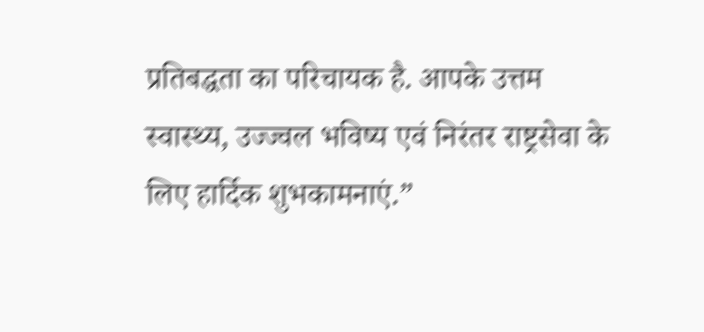प्रतिबद्धता का परिचायक है. आपके उत्तम स्वास्थ्य, उज्ज्वल भविष्य एवं निरंतर राष्ट्रसेवा के लिए हार्दिक शुभकामनाएं.”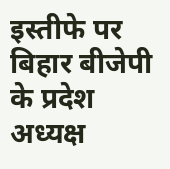इस्तीफे पर बिहार बीजेपी के प्रदेश अध्यक्ष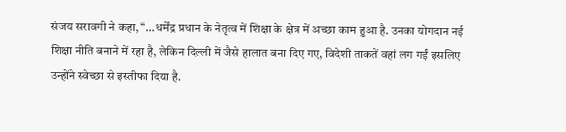संजय सरावगी ने कहा, “…धर्मेंद्र प्रधान के नेतृत्व में शिक्षा के क्षेत्र में अच्छा काम हुआ है. उनका योगदान नई शिक्षा नीति बनाने में रहा है, लेकिन दिल्ली में जैसे हालात बना दिए गए, विदेशी ताकतें वहां लग गईं इसलिए उन्होंने स्वेच्छा से इस्तीफा दिया है.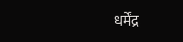धर्मेंद्र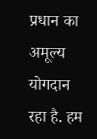प्रधान का अमूल्य योगदान रहा है. हम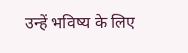उन्हें भविष्य के लिए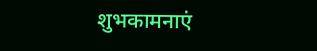शुभकामनाएं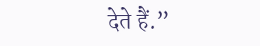देते हैं.”